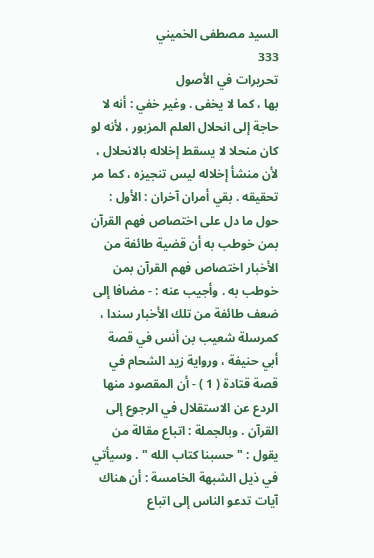السيد مصطفى الخميني
333
تحريرات في الأصول
بها ، كما لا يخفى . وغير خفي : أنه لا حاجة إلى انحلال العلم المزبور ، لأنه لو كان منحلا لا يسقط إخلاله بالانحلال ، لأن منشأ إخلاله ليس تنجيزه ، كما مر تحقيقه . بقي أمران آخران : الأول : حول ما دل على اختصاص فهم القرآن بمن خوطب به أن قضية طائفة من الأخبار اختصاص فهم القرآن بمن خوطب به . وأجيب عنه : - مضافا إلى ضعف طائفة من تلك الأخبار سندا ، كمرسلة شعيب بن أنس في قصة أبي حنيفة ، ورواية زيد الشحام في قصة قتادة ( 1 ) - أن المقصود منها الردع عن الاستقلال في الرجوع إلى القرآن . وبالجملة : اتباع مقالة من يقول : " حسبنا كتاب الله " . وسيأتي في ذيل الشبهة الخامسة : أن هناك آيات تدعو الناس إلى اتباع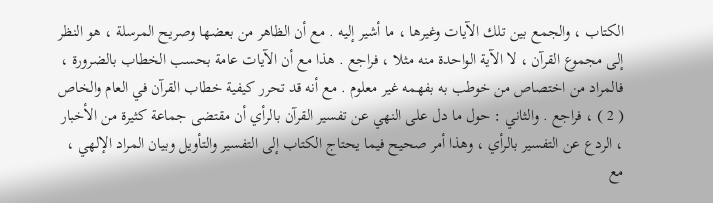الكتاب ، والجمع بين تلك الآيات وغيرها ، ما أشير إليه . مع أن الظاهر من بعضها وصريح المرسلة ، هو النظر إلى مجموع القرآن ، لا الآية الواحدة منه مثلا ، فراجع . هذا مع أن الآيات عامة بحسب الخطاب بالضرورة ، فالمراد من اختصاص من خوطب به بفهمه غير معلوم . مع أنه قد تحرر كيفية خطاب القرآن في العام والخاص ( 2 ) ، فراجع . والثاني : حول ما دل على النهي عن تفسير القرآن بالرأي أن مقتضى جماعة كثيرة من الأخبار ، الردع عن التفسير بالرأي ، وهذا أمر صحيح فيما يحتاج الكتاب إلى التفسير والتأويل وبيان المراد الإلهي ، مع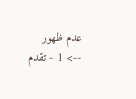عدم ظهور
--> 1 - تقدم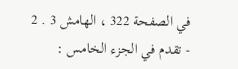في الصفحة 322 ، الهامش 3 . 2 - تقدم في الجزء الخامس :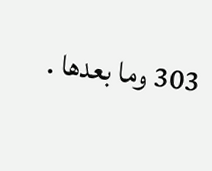303 وما بعدها .